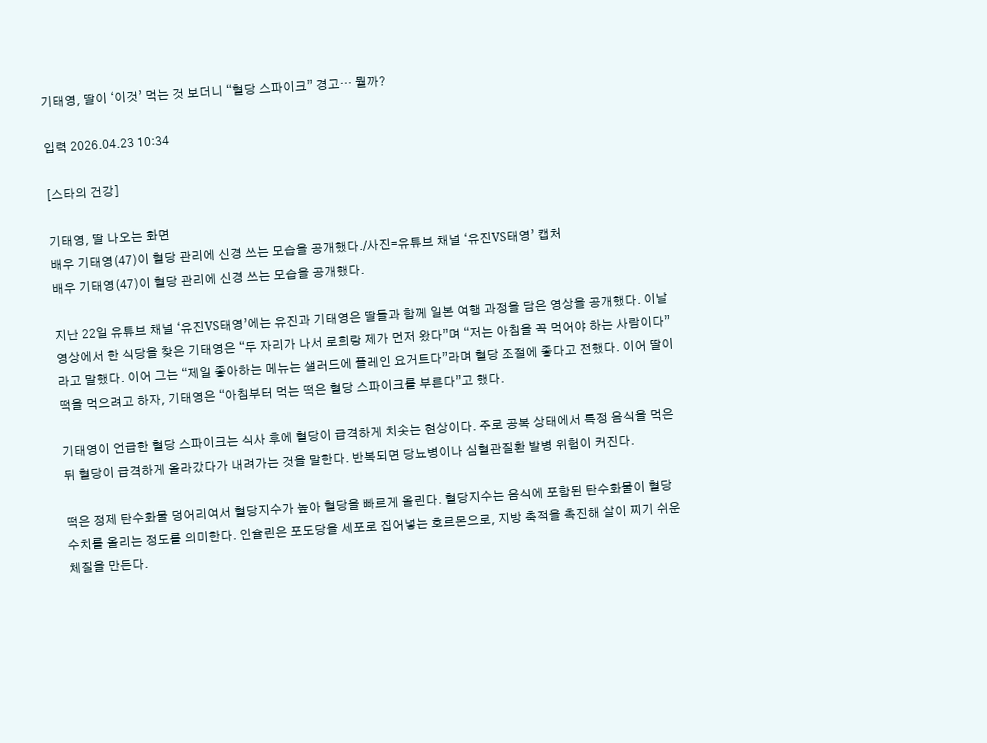기태영, 딸이 ‘이것’ 먹는 것 보더니 “혈당 스파이크” 경고… 뭘까?

입력 2026.04.23 10:34

[스타의 건강]

기태영, 딸 나오는 화면
배우 기태영(47)이 혈당 관리에 신경 쓰는 모습을 공개했다./사진=유튜브 채널 ‘유진VS태영’ 캡처
배우 기태영(47)이 혈당 관리에 신경 쓰는 모습을 공개했다.

지난 22일 유튜브 채널 ‘유진VS태영’에는 유진과 기태영은 딸들과 함께 일본 여행 과정을 담은 영상을 공개했다. 이날 영상에서 한 식당을 찾은 기태영은 “두 자리가 나서 로희랑 제가 먼저 왔다”며 “저는 아침을 꼭 먹어야 하는 사람이다”라고 말했다. 이어 그는 “제일 좋아하는 메뉴는 샐러드에 플레인 요거트다”라며 혈당 조절에 좋다고 전했다. 이어 딸이 떡을 먹으려고 하자, 기태영은 “아침부터 먹는 떡은 혈당 스파이크를 부른다”고 했다.

기태영이 언급한 혈당 스파이크는 식사 후에 혈당이 급격하게 치솟는 현상이다. 주로 공복 상태에서 특정 음식을 먹은 뒤 혈당이 급격하게 올라갔다가 내려가는 것을 말한다. 반복되면 당뇨병이나 심혈관질환 발병 위험이 커진다.

떡은 정제 탄수화물 덩어리여서 혈당지수가 높아 혈당을 빠르게 올린다. 혈당지수는 음식에 포함된 탄수화물이 혈당 수치를 올리는 정도를 의미한다. 인슐린은 포도당을 세포로 집어넣는 호르몬으로, 지방 축적을 촉진해 살이 찌기 쉬운 체질을 만든다.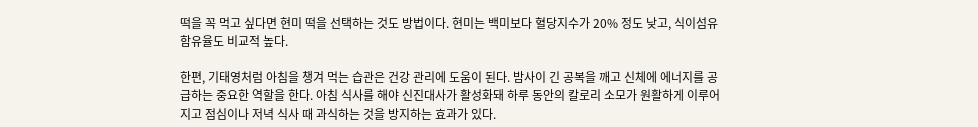떡을 꼭 먹고 싶다면 현미 떡을 선택하는 것도 방법이다. 현미는 백미보다 혈당지수가 20% 정도 낮고, 식이섬유 함유율도 비교적 높다.

한편, 기태영처럼 아침을 챙겨 먹는 습관은 건강 관리에 도움이 된다. 밤사이 긴 공복을 깨고 신체에 에너지를 공급하는 중요한 역할을 한다. 아침 식사를 해야 신진대사가 활성화돼 하루 동안의 칼로리 소모가 원활하게 이루어지고 점심이나 저녁 식사 때 과식하는 것을 방지하는 효과가 있다.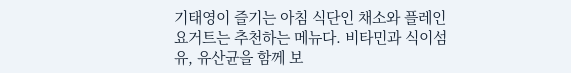기태영이 즐기는 아침 식단인 채소와 플레인 요거트는 추천하는 메뉴다. 비타민과 식이섬유, 유산균을 함께 보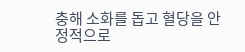충해 소화를 돕고 혈당을 안정적으로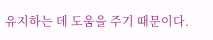유지하는 데 도움을 주기 때문이다.